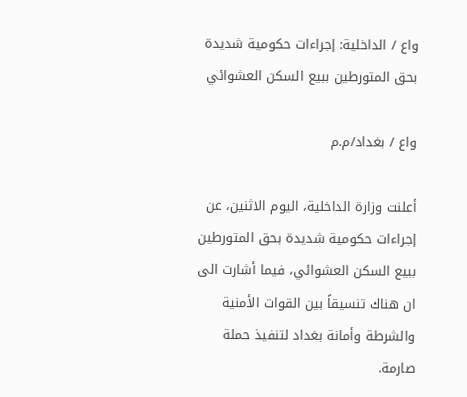واع / الداخلية: إجراءات حكومية شديدة بحق المتورطين ببيع السكن العشوائي

واع / بغداد/م.م

أعلنت وزارة الداخلية، اليوم الاثنين، عن إجراءات حكومية شديدة بحق المتورطين ببيع السكن العشوائي، فيما أشارت الى ان هناك تنسيقاً بين القوات الأمنية والشرطة وأمانة بغداد لتنفيذ حملة صارمة.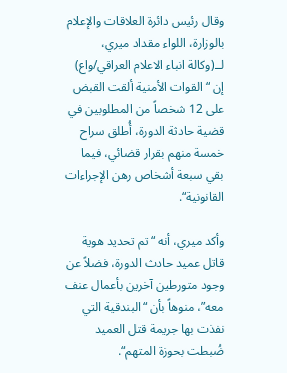وقال رئيس دائرة العلاقات والإعلام بالوزارة، اللواء مقداد ميري، لــ(وكالة انباء الاعلام العراقي/واع) إن “القوات الأمنية ألقت القبض على 12 شخصاً من المطلوبين في قضية حادثة الدورة، أُطلق سراح خمسة منهم بقرار قضائي، فيما بقي سبعة أشخاص رهن الإجراءات القانونية“.

وأكد ميري، أنه “تم تحديد هوية قاتل عميد حادث الدورة، فضلاً عن وجود متورطين آخرين بأعمال عنف معه”، منوهاً بأن “البندقية التي نفذت بها جريمة قتل العميد ضُبطت بحوزة المتهم“.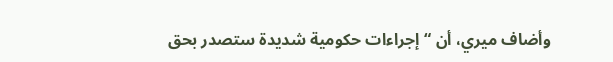وأضاف ميري، أن “إجراءات حكومية شديدة ستصدر بحق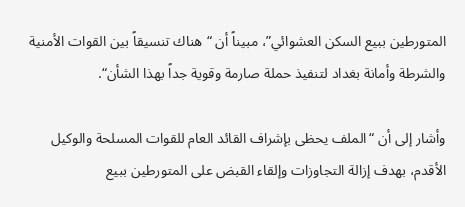المتورطين ببيع السكن العشوائي”، مبيناً أن “هناك تنسيقاً بين القوات الأمنية والشرطة وأمانة بغداد لتنفيذ حملة صارمة وقوية جداً بهذا الشأن“.

وأشار إلى أن “الملف يحظى بإشراف القائد العام للقوات المسلحة والوكيل الأقدم، بهدف إزالة التجاوزات وإلقاء القبض على المتورطين ببيع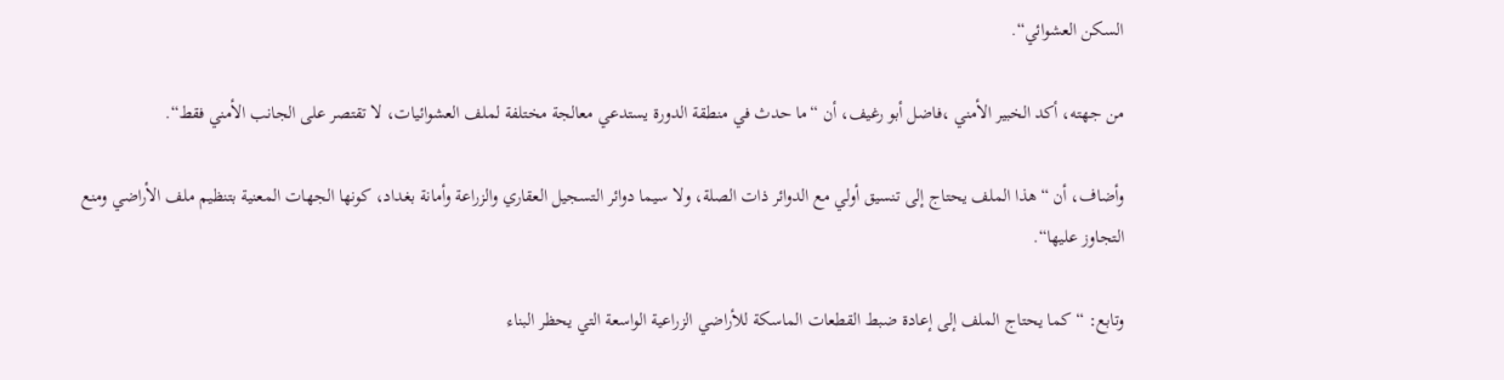السكن العشوائي“.

من جهته، أكد الخبير الأمني ،فاضل أبو رغيف، أن “ما حدث في منطقة الدورة يستدعي معالجة مختلفة لملف العشوائيات، لا تقتصر على الجانب الأمني فقط“.

وأضاف، أن “هذا الملف يحتاج إلى تنسيق أولي مع الدوائر ذات الصلة، ولا سيما دوائر التسجيل العقاري والزراعة وأمانة بغداد، كونها الجهات المعنية بتنظيم ملف الأراضي ومنع التجاوز عليها“.

وتابع: “كما يحتاج الملف إلى إعادة ضبط القطعات الماسكة للأراضي الزراعية الواسعة التي يحظر البناء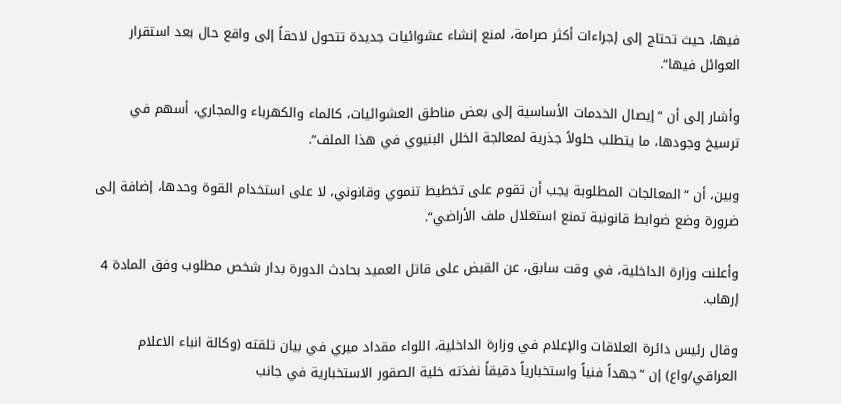فيها، حيث تحتاج إلى إجراءات أكثر صرامة، لمنع إنشاء عشوائيات جديدة تتحول لاحقاً إلى واقع حال بعد استقرار العوائل فيها“.

وأشار إلى أن “إيصال الخدمات الأساسية إلى بعض مناطق العشوائيات، كالماء والكهرباء والمجاري، أسهم في ترسيخ وجودها، ما يتطلب حلولاً جذرية لمعالجة الخلل البنيوي في هذا الملف“.

وبين، أن “المعالجات المطلوبة يجب أن تقوم على تخطيط تنموي وقانوني، لا على استخدام القوة وحدها، إضافة إلى ضرورة وضع ضوابط قانونية تمنع استغلال ملف الأراضي“.

وأعلنت وزارة الداخلية، في وقت سابق، عن القبض على قاتل العميد بحادث الدورة بدار شخص مطلوب وفق المادة 4 إرهاب.

وقال رئيس دائرة العلاقات والإعلام في وزارة الداخلية، اللواء مقداد ميري في بيان تلقته (وكالة انباء الاعلام العراقي/واع) إن “جهداً فنياً واستخبارياً دقيقاً نفذته خلية الصقور الاستخبارية في جانب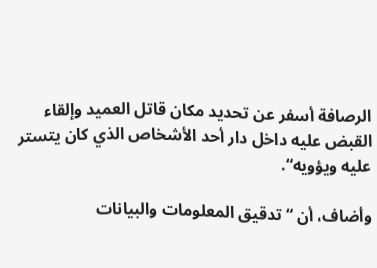الرصافة أسفر عن تحديد مكان قاتل العميد وإلقاء القبض عليه داخل دار أحد الأشخاص الذي كان يتستر عليه ويؤويه“.

وأضاف، أن “تدقيق المعلومات والبيانات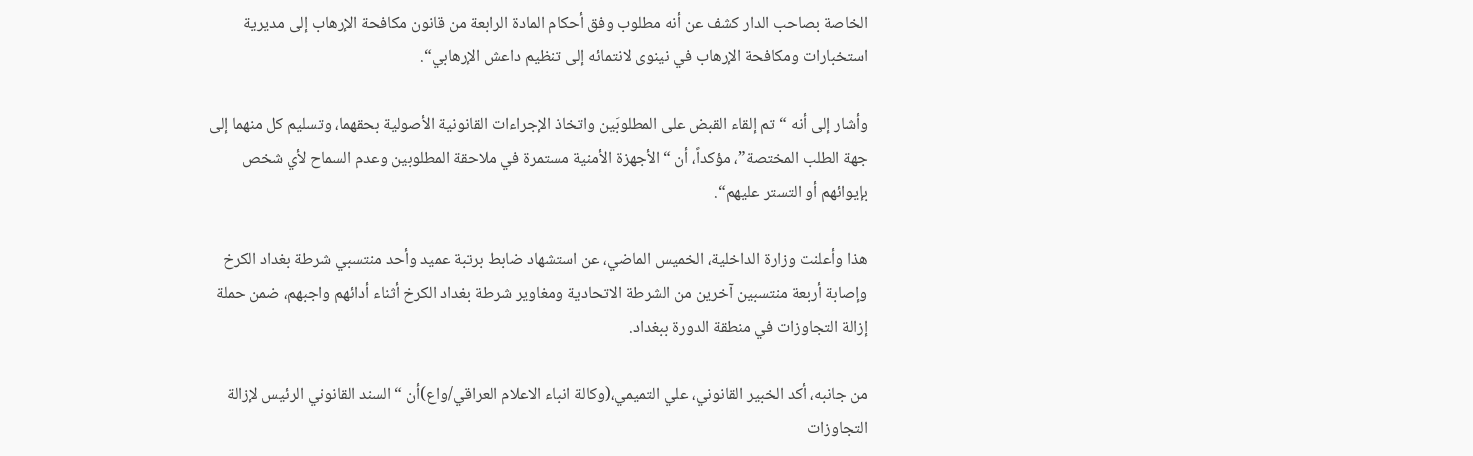الخاصة بصاحب الدار كشف عن أنه مطلوب وفق أحكام المادة الرابعة من قانون مكافحة الإرهاب إلى مديرية استخبارات ومكافحة الإرهاب في نينوى لانتمائه إلى تنظيم داعش الإرهابي“.

وأشار إلى أنه “تم إلقاء القبض على المطلوبَين واتخاذ الإجراءات القانونية الأصولية بحقهما، وتسليم كل منهما إلى جهة الطلب المختصة”، مؤكداً، أن “الأجهزة الأمنية مستمرة في ملاحقة المطلوبين وعدم السماح لأي شخص بإيوائهم أو التستر عليهم“.

هذا وأعلنت وزارة الداخلية، الخميس الماضي، عن استشهاد ضابط برتبة عميد وأحد منتسبي شرطة بغداد الكرخ وإصابة أربعة منتسبين آخرين من الشرطة الاتحادية ومغاوير شرطة بغداد الكرخ أثناء أدائهم واجبهم، ضمن حملة إزالة التجاوزات في منطقة الدورة ببغداد.

من جانبه، أكد الخبير القانوني، علي التميمي،(وكالة انباء الاعلام العراقي/واع)أن “السند القانوني الرئيس لإزالة التجاوزات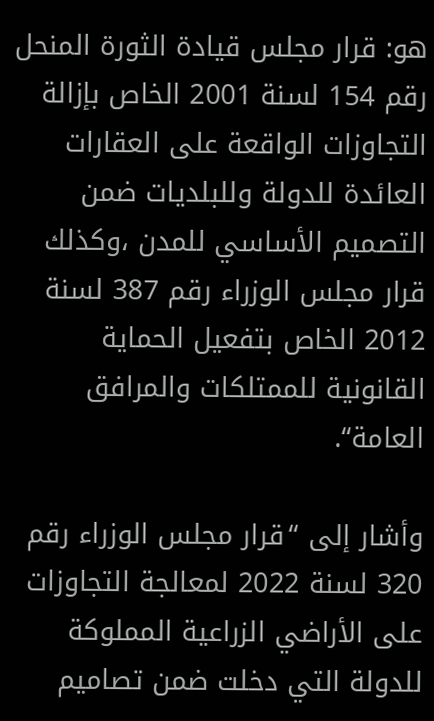هو: قرار مجلس قيادة الثورة المنحل رقم 154 لسنة 2001 الخاص بإزالة التجاوزات الواقعة على العقارات العائدة للدولة وللبلديات ضمن التصميم الأساسي للمدن ،وكذلك قرار مجلس الوزراء رقم 387 لسنة 2012 الخاص بتفعيل الحماية القانونية للممتلكات والمرافق العامة“.

وأشار إلى “قرار مجلس الوزراء رقم 320 لسنة 2022 لمعالجة التجاوزات على الأراضي الزراعية المملوكة للدولة التي دخلت ضمن تصاميم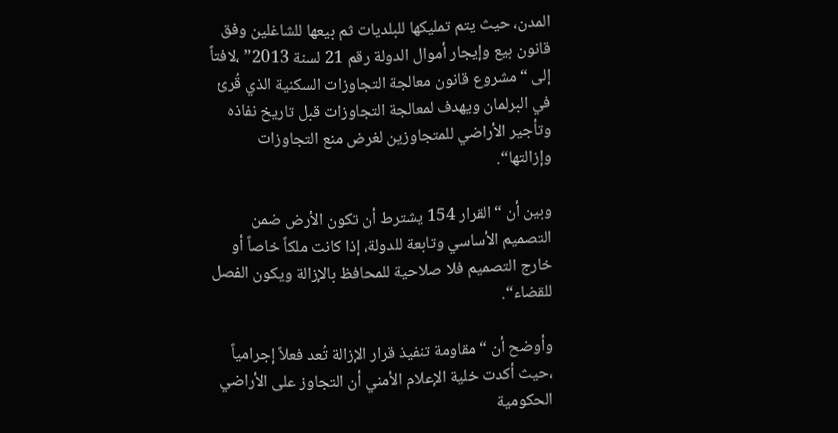المدن، حيث يتم تمليكها للبلديات ثم بيعها للشاغلين وفق قانون بيع وإيجار أموال الدولة رقم 21 لسنة 2013” ،لافتاً إلى “مشروع قانون معالجة التجاوزات السكنية الذي قُرئ في البرلمان ويهدف لمعالجة التجاوزات قبل تاريخ نفاذه وتأجير الأراضي للمتجاوزين لغرض منع التجاوزات وإزالتها“.

وبين أن “القرار 154 يشترط أن تكون الأرض ضمن التصميم الأساسي وتابعة للدولة، إذا كانت ملكاً خاصاً أو خارج التصميم فلا صلاحية للمحافظ بالإزالة ويكون الفصل للقضاء“.

وأوضح أن “مقاومة تنفيذ قرار الإزالة تُعد فعلاً إجرامياً ،حيث أكدت خلية الإعلام الأمني أن التجاوز على الأراضي الحكومية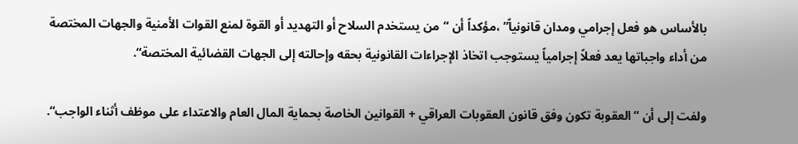بالأساس هو فعل إجرامي ومدان قانونياً” ،مؤكداً أن “من يستخدم السلاح أو التهديد أو القوة لمنع القوات الأمنية والجهات المختصة من أداء واجباتها يعد فعلاً إجرامياً يستوجب اتخاذ الإجراءات القانونية بحقه وإحالته إلى الجهات القضائية المختصة“.

ولفت إلى أن “العقوبة تكون وفق قانون العقوبات العراقي + القوانين الخاصة بحماية المال العام والاعتداء على موظف أثناء الواجب“.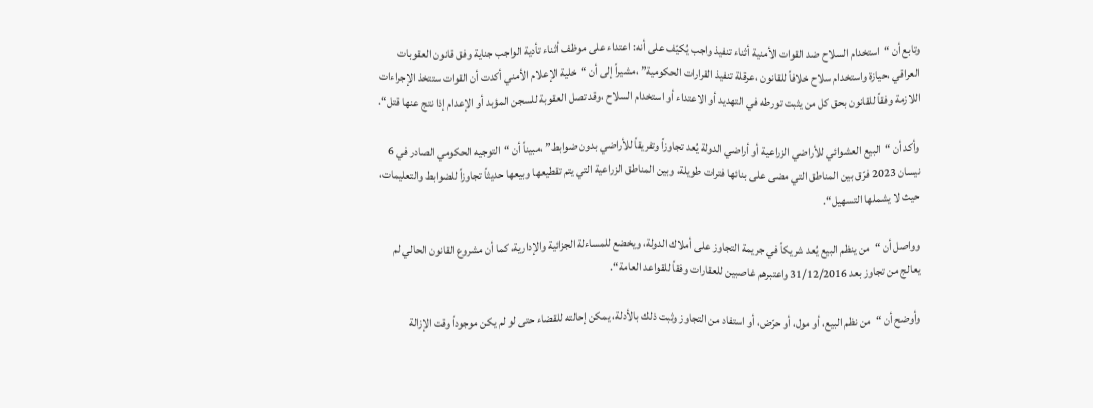وتابع أن “استخدام السلاح ضد القوات الأمنية أثناء تنفيذ واجب يُكيّف على أنه: اعتداء على موظف أثناء تأدية الواجب جناية وفق قانون العقوبات العراقي ،حيازة واستخدام سلاح خلافاً للقانون ،عرقلة تنفيذ القرارات الحكومية” ،مشيراً إلى أن “خلية الإعلام الأمني أكدت أن القوات ستتخذ الإجراءات اللازمة وفقاً للقانون بحق كل من يثبت تورطه في التهديد أو الاعتداء أو استخدام السلاح ،وقد تصل العقوبة للسجن المؤبد أو الإعدام إذا نتج عنها قتل“.

وأكد أن “البيع العشوائي للأراضي الزراعية أو أراضي الدولة يُعد تجاوزاً وتفريقاً للأراضي بدون ضوابط” ،مبيناً أن “التوجيه الحكومي الصادر في 6 نيسان 2023 فرّق بين المناطق التي مضى على بنائها فترات طويلة، وبين المناطق الزراعية التي يتم تقطيعها وبيعها حديثاً تجاوزاً للضوابط والتعليمات، حيث لا يشملها التسهيل“.

وواصل أن “من ينظم البيع يُعد شريكاً في جريمة التجاوز على أملاك الدولة، ويخضع للمساءلة الجزائية والإدارية، كما أن مشروع القانون الحالي لم يعالج من تجاوز بعد 31/12/2016 واعتبرهم غاصبين للعقارات وفقاً للقواعد العامة“.

وأوضح أن “من نظم البيع، أو مول، أو حرّض، أو استفاد من التجاوز وثبت ذلك بالأدلة، يمكن إحالته للقضاء حتى لو لم يكن موجوداً وقت الإزالة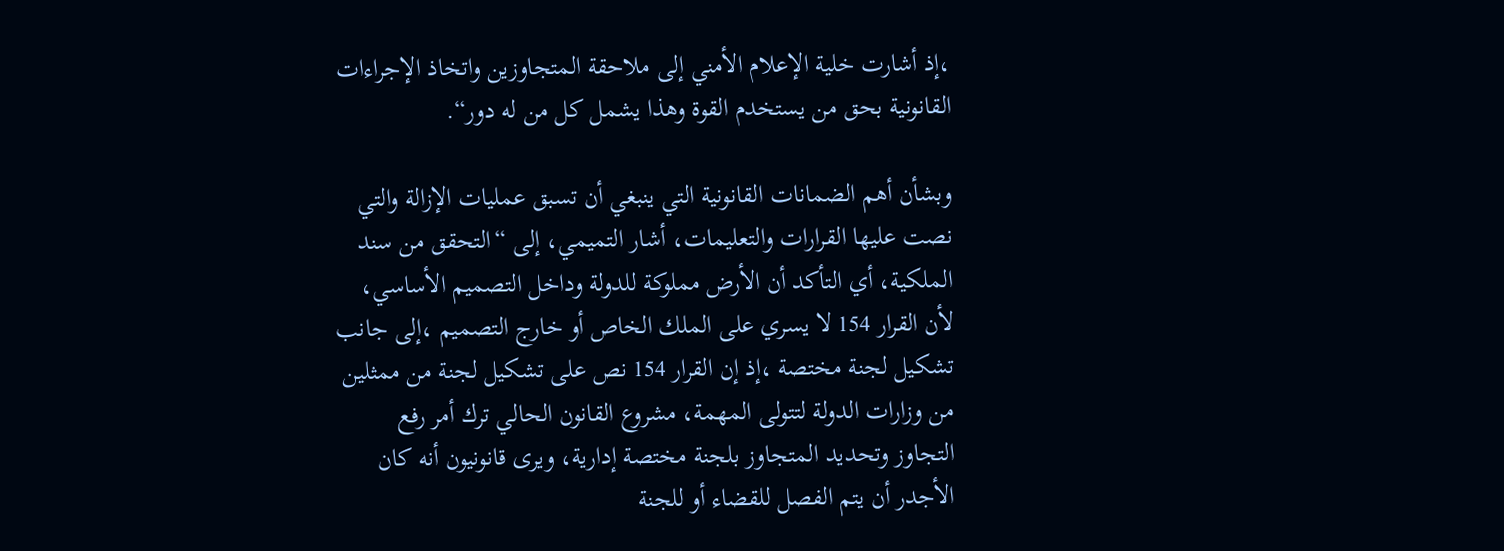،إذ أشارت خلية الإعلام الأمني إلى ملاحقة المتجاوزين واتخاذ الإجراءات القانونية بحق من يستخدم القوة وهذا يشمل كل من له دور“.

وبشأن أهم الضمانات القانونية التي ينبغي أن تسبق عمليات الإزالة والتي نصت عليها القرارات والتعليمات، أشار التميمي، إلى “التحقق من سند الملكية، أي التأكد أن الأرض مملوكة للدولة وداخل التصميم الأساسي، لأن القرار 154 لا يسري على الملك الخاص أو خارج التصميم ،إلى جانب تشكيل لجنة مختصة ،إذ إن القرار 154 نص على تشكيل لجنة من ممثلين من وزارات الدولة لتتولى المهمة، مشروع القانون الحالي ترك أمر رفع التجاوز وتحديد المتجاوز بلجنة مختصة إدارية، ويرى قانونيون أنه كان الأجدر أن يتم الفصل للقضاء أو للجنة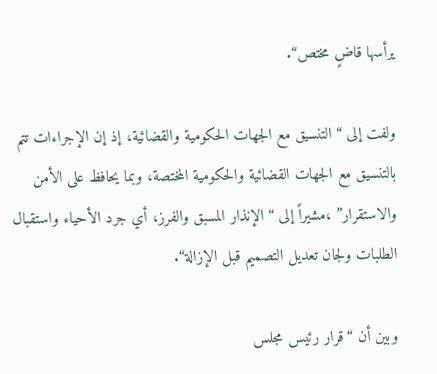يرأسها قاضٍ مختص“.

ولفت إلى “التنسيق مع الجهات الحكومية والقضائية، إذ إن الإجراءات تتم بالتنسيق مع الجهات القضائية والحكومية المختصة، وبما يحافظ على الأمن والاستقرار” ،مشيراً إلى “الإنذار المسبق والفرز، أي جرد الأحياء واستقبال الطلبات ولجان تعديل التصميم قبل الإزالة“.

وبين أن “قرار رئيس مجلس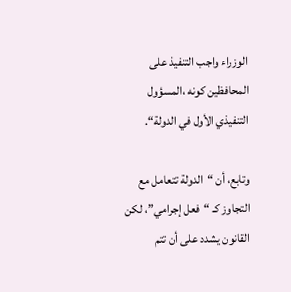الوزراء واجب التنفيذ على المحافظين كونه ،المسؤول التنفيذي الأول في الدولة“.

وتابع، أن “الدولة تتعامل مع التجاوز كـ “فعل إجرامي”، لكن القانون يشدد على أن تتم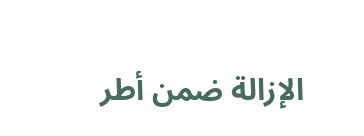الإزالة ضمن أطر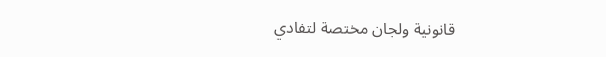قانونية ولجان مختصة لتفادي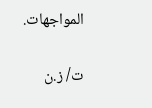المواجهات.

ت/ ز.ن